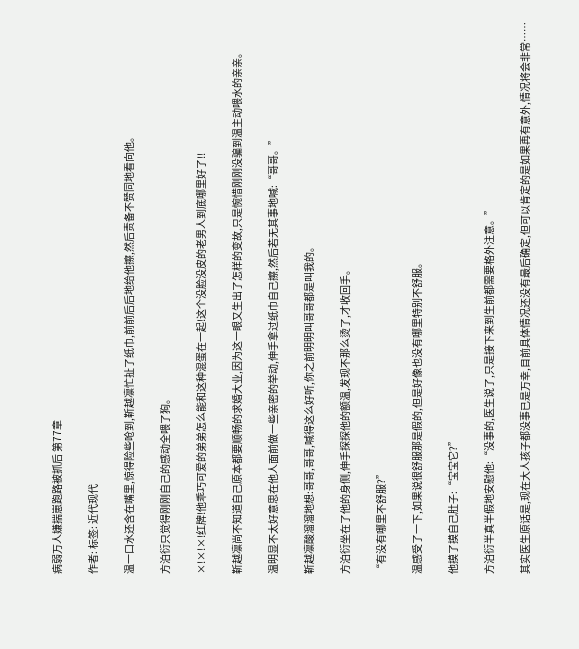病弱万人嫌揣崽跑路被抓后 第77章

作者: 标签: 近代现代

温一口水还含在嘴里,惊得险些呛到,靳越凛忙扯了纸巾,前前后后地给他擦,然后责备不赞同地看向他。

方泊衍只觉得刚刚自己的感动全喂了狗。

×!×!×!红牌!他乖巧可爱的弟弟怎么能和这种混蛋在一起!这个没脸没皮的老男人到底哪里好了!!

靳越凛尚不知道自己原本都要顺畅的求婚大业,因为这一眼又生出了怎样的变故,只是惋惜刚刚没骗到温主动喂水的亲亲。

温明显不太好意思在他人面前做一些亲密的举动,伸手拿过纸巾自己擦,然后若无其事地喊:“哥哥。”

靳越凛酸溜溜地想:哥哥,哥哥,喊得这么好听,你之前明明叫哥哥都是叫我的。

方泊衍坐在了他的身侧,伸手探探他的额温,发现不那么烫了,才收回手。

“有没有哪里不舒服?”

温感受了一下,如果说很舒服那是假的,但是好像也没有哪里特别不舒服。

他摸了摸自己肚子:“宝宝它?”

方泊衍半真半假地安慰他:“没事的,医生说了,只是接下来到生前都需要格外注意。”

其实医生原话是,现在大人孩子都没事已是万幸,目前具体情况还没有最后确定,但可以肯定的是如果再有意外,情况将会非常……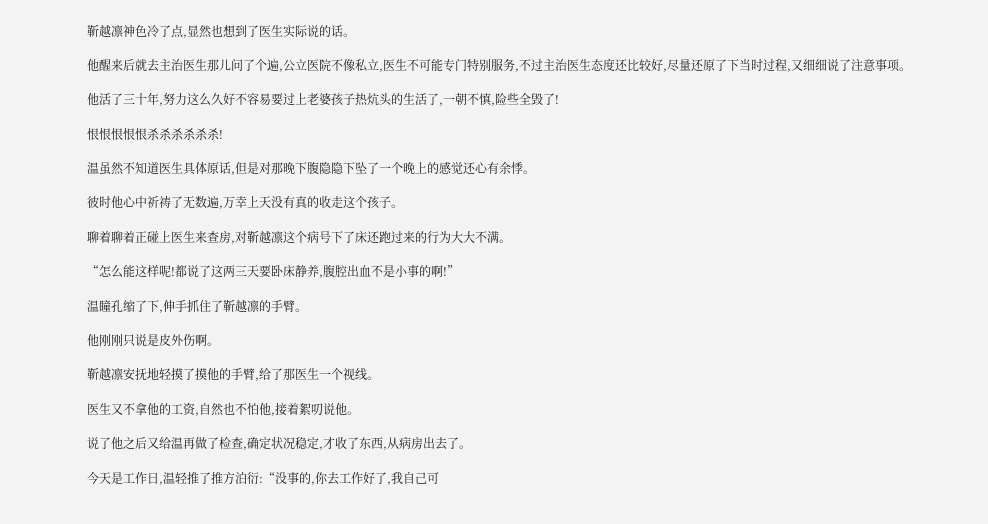靳越凛神色冷了点,显然也想到了医生实际说的话。

他醒来后就去主治医生那儿问了个遍,公立医院不像私立,医生不可能专门特别服务,不过主治医生态度还比较好,尽量还原了下当时过程,又细细说了注意事项。

他活了三十年,努力这么久好不容易要过上老婆孩子热炕头的生活了,一朝不慎,险些全毁了!

恨恨恨恨恨杀杀杀杀杀杀!

温虽然不知道医生具体原话,但是对那晚下腹隐隐下坠了一个晚上的感觉还心有余悸。

彼时他心中祈祷了无数遍,万幸上天没有真的收走这个孩子。

聊着聊着正碰上医生来查房,对靳越凛这个病号下了床还跑过来的行为大大不满。

“怎么能这样呢!都说了这两三天要卧床静养,腹腔出血不是小事的啊!”

温瞳孔缩了下,伸手抓住了靳越凛的手臂。

他刚刚只说是皮外伤啊。

靳越凛安抚地轻摸了摸他的手臂,给了那医生一个视线。

医生又不拿他的工资,自然也不怕他,接着絮叨说他。

说了他之后又给温再做了检查,确定状况稳定,才收了东西,从病房出去了。

今天是工作日,温轻推了推方泊衍:“没事的,你去工作好了,我自己可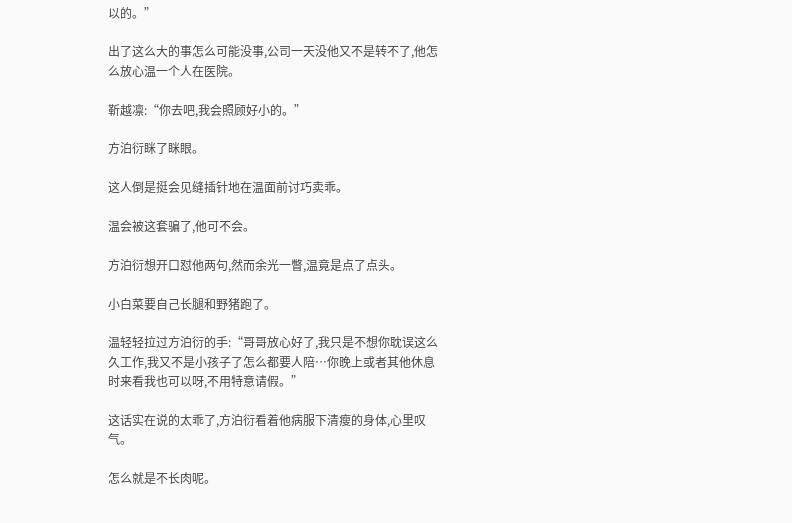以的。”

出了这么大的事怎么可能没事,公司一天没他又不是转不了,他怎么放心温一个人在医院。

靳越凛:“你去吧,我会照顾好小的。”

方泊衍眯了眯眼。

这人倒是挺会见缝插针地在温面前讨巧卖乖。

温会被这套骗了,他可不会。

方泊衍想开口怼他两句,然而余光一瞥,温竟是点了点头。

小白菜要自己长腿和野猪跑了。

温轻轻拉过方泊衍的手:“哥哥放心好了,我只是不想你耽误这么久工作,我又不是小孩子了怎么都要人陪…你晚上或者其他休息时来看我也可以呀,不用特意请假。”

这话实在说的太乖了,方泊衍看着他病服下清瘦的身体,心里叹气。

怎么就是不长肉呢。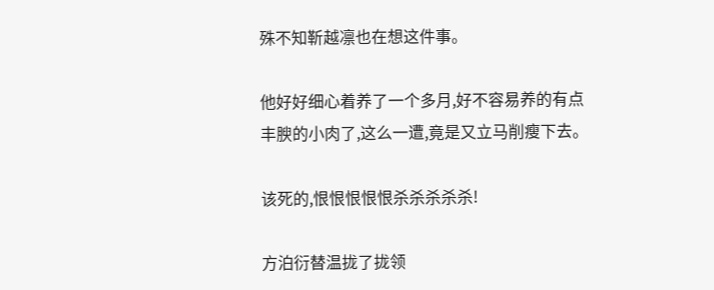殊不知靳越凛也在想这件事。

他好好细心着养了一个多月,好不容易养的有点丰腴的小肉了,这么一遭,竟是又立马削瘦下去。

该死的,恨恨恨恨恨杀杀杀杀杀!

方泊衍替温拢了拢领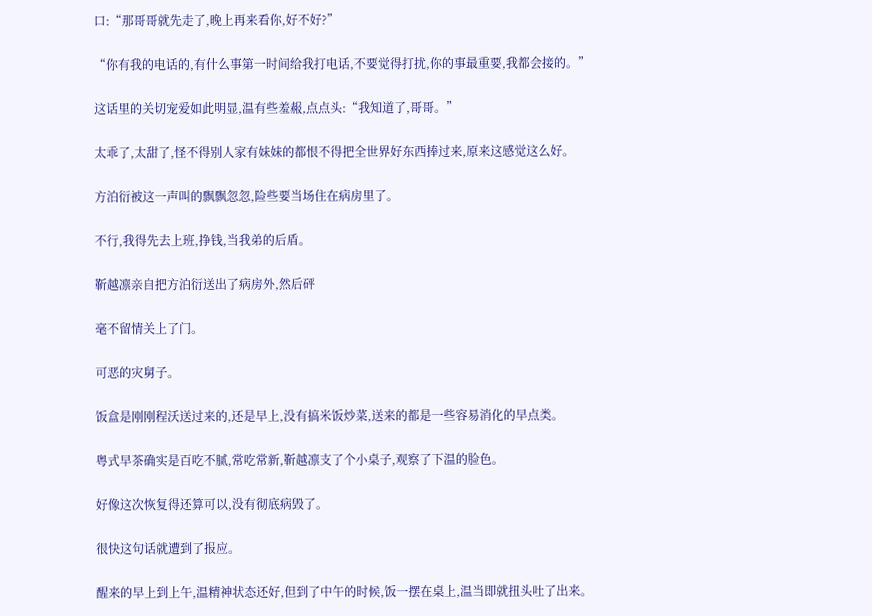口:“那哥哥就先走了,晚上再来看你,好不好?”

“你有我的电话的,有什么事第一时间给我打电话,不要觉得打扰,你的事最重要,我都会接的。”

这话里的关切宠爱如此明显,温有些羞赧,点点头:“我知道了,哥哥。”

太乖了,太甜了,怪不得别人家有妹妹的都恨不得把全世界好东西捧过来,原来这感觉这么好。

方泊衍被这一声叫的飘飘忽忽,险些要当场住在病房里了。

不行,我得先去上班,挣钱,当我弟的后盾。

靳越凛亲自把方泊衍送出了病房外,然后砰

毫不留情关上了门。

可恶的灾舅子。

饭盒是刚刚程沃送过来的,还是早上,没有搞米饭炒菜,送来的都是一些容易消化的早点类。

粤式早茶确实是百吃不腻,常吃常新,靳越凛支了个小桌子,观察了下温的脸色。

好像这次恢复得还算可以,没有彻底病毁了。

很快这句话就遭到了报应。

醒来的早上到上午,温精神状态还好,但到了中午的时候,饭一摆在桌上,温当即就扭头吐了出来。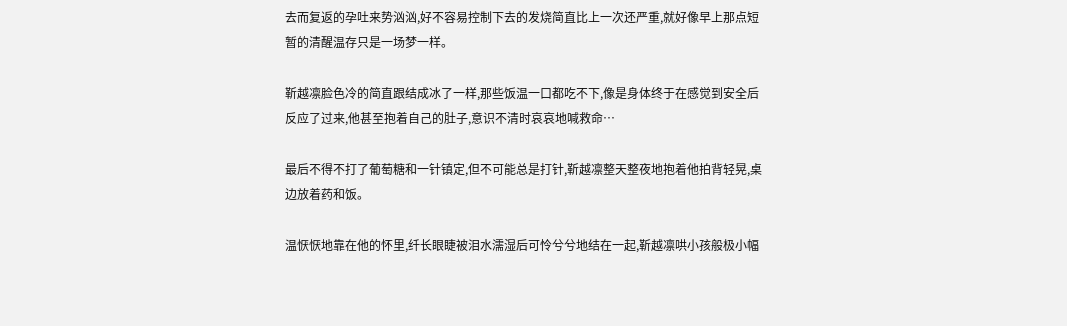去而复返的孕吐来势汹汹,好不容易控制下去的发烧简直比上一次还严重,就好像早上那点短暂的清醒温存只是一场梦一样。

靳越凛脸色冷的简直跟结成冰了一样,那些饭温一口都吃不下,像是身体终于在感觉到安全后反应了过来,他甚至抱着自己的肚子,意识不清时哀哀地喊救命…

最后不得不打了葡萄糖和一针镇定,但不可能总是打针,靳越凛整天整夜地抱着他拍背轻晃,桌边放着药和饭。

温恹恹地靠在他的怀里,纤长眼睫被泪水濡湿后可怜兮兮地结在一起,靳越凛哄小孩般极小幅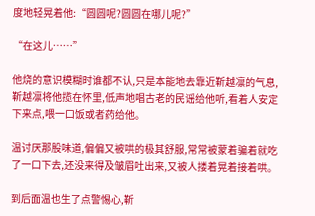度地轻晃着他:“圆圆呢?圆圆在哪儿呢?”

“在这儿……”

他烧的意识模糊时谁都不认,只是本能地去靠近靳越凛的气息,靳越凛将他揽在怀里,低声地唱古老的民谣给他听,看着人安定下来点,喂一口饭或者药给他。

温讨厌那股味道,偏偏又被哄的极其舒服,常常被蒙着骗着就吃了一口下去,还没来得及皱眉吐出来,又被人搂着晃着接着哄。

到后面温也生了点警惕心,靳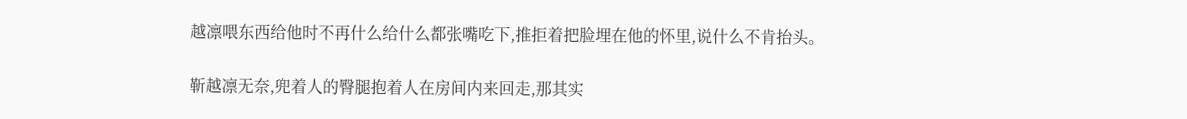越凛喂东西给他时不再什么给什么都张嘴吃下,推拒着把脸埋在他的怀里,说什么不肯抬头。

靳越凛无奈,兜着人的臀腿抱着人在房间内来回走,那其实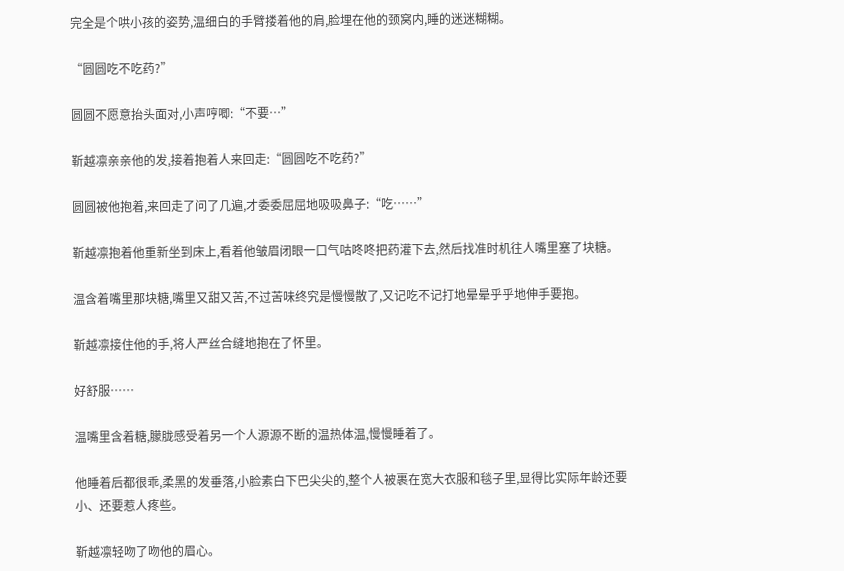完全是个哄小孩的姿势,温细白的手臂搂着他的肩,脸埋在他的颈窝内,睡的迷迷糊糊。

“圆圆吃不吃药?”

圆圆不愿意抬头面对,小声哼唧:“不要…”

靳越凛亲亲他的发,接着抱着人来回走:“圆圆吃不吃药?”

圆圆被他抱着,来回走了问了几遍,才委委屈屈地吸吸鼻子:“吃……”

靳越凛抱着他重新坐到床上,看着他皱眉闭眼一口气咕咚咚把药灌下去,然后找准时机往人嘴里塞了块糖。

温含着嘴里那块糖,嘴里又甜又苦,不过苦味终究是慢慢散了,又记吃不记打地晕晕乎乎地伸手要抱。

靳越凛接住他的手,将人严丝合缝地抱在了怀里。

好舒服……

温嘴里含着糖,朦胧感受着另一个人源源不断的温热体温,慢慢睡着了。

他睡着后都很乖,柔黑的发垂落,小脸素白下巴尖尖的,整个人被裹在宽大衣服和毯子里,显得比实际年龄还要小、还要惹人疼些。

靳越凛轻吻了吻他的眉心。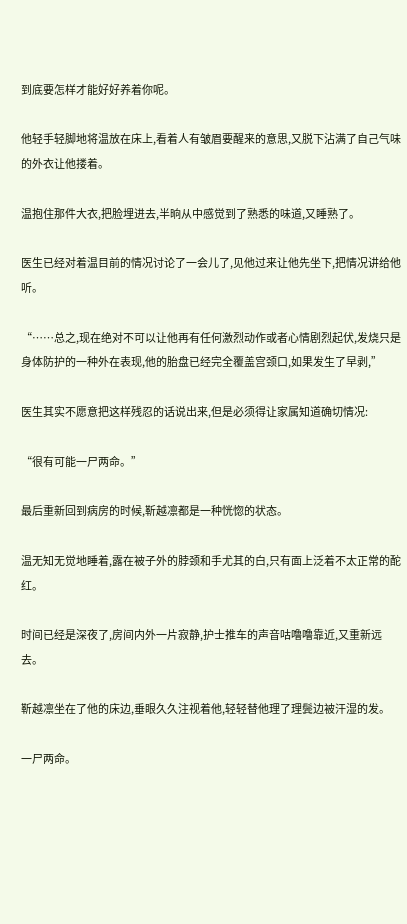到底要怎样才能好好养着你呢。

他轻手轻脚地将温放在床上,看着人有皱眉要醒来的意思,又脱下沾满了自己气味的外衣让他搂着。

温抱住那件大衣,把脸埋进去,半晌从中感觉到了熟悉的味道,又睡熟了。

医生已经对着温目前的情况讨论了一会儿了,见他过来让他先坐下,把情况讲给他听。

“……总之,现在绝对不可以让他再有任何激烈动作或者心情剧烈起伏,发烧只是身体防护的一种外在表现,他的胎盘已经完全覆盖宫颈口,如果发生了早剥,”

医生其实不愿意把这样残忍的话说出来,但是必须得让家属知道确切情况:

“很有可能一尸两命。”

最后重新回到病房的时候,靳越凛都是一种恍惚的状态。

温无知无觉地睡着,露在被子外的脖颈和手尤其的白,只有面上泛着不太正常的酡红。

时间已经是深夜了,房间内外一片寂静,护士推车的声音咕噜噜靠近,又重新远去。

靳越凛坐在了他的床边,垂眼久久注视着他,轻轻替他理了理鬓边被汗湿的发。

一尸两命。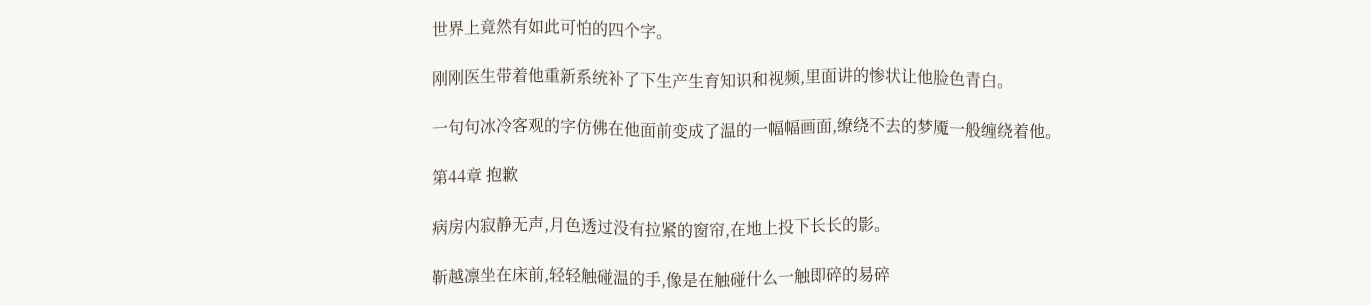世界上竟然有如此可怕的四个字。

刚刚医生带着他重新系统补了下生产生育知识和视频,里面讲的惨状让他脸色青白。

一句句冰冷客观的字仿佛在他面前变成了温的一幅幅画面,缭绕不去的梦魇一般缠绕着他。

第44章 抱歉

病房内寂静无声,月色透过没有拉紧的窗帘,在地上投下长长的影。

靳越凛坐在床前,轻轻触碰温的手,像是在触碰什么一触即碎的易碎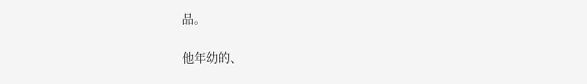品。

他年幼的、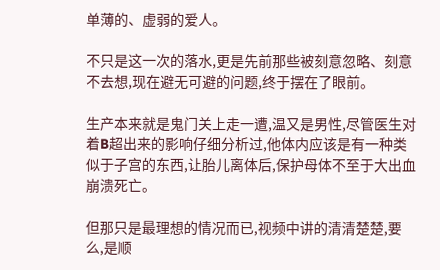单薄的、虚弱的爱人。

不只是这一次的落水,更是先前那些被刻意忽略、刻意不去想,现在避无可避的问题,终于摆在了眼前。

生产本来就是鬼门关上走一遭,温又是男性,尽管医生对着B超出来的影响仔细分析过,他体内应该是有一种类似于子宫的东西,让胎儿离体后,保护母体不至于大出血崩溃死亡。

但那只是最理想的情况而已,视频中讲的清清楚楚,要么,是顺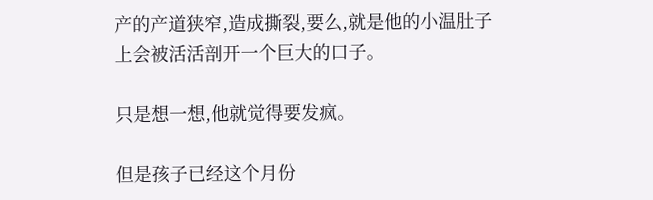产的产道狭窄,造成撕裂,要么,就是他的小温肚子上会被活活剖开一个巨大的口子。

只是想一想,他就觉得要发疯。

但是孩子已经这个月份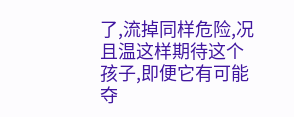了,流掉同样危险,况且温这样期待这个孩子,即便它有可能夺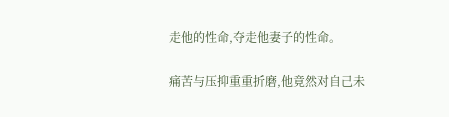走他的性命,夺走他妻子的性命。

痛苦与压抑重重折磨,他竟然对自己未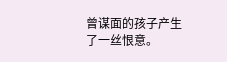曾谋面的孩子产生了一丝恨意。